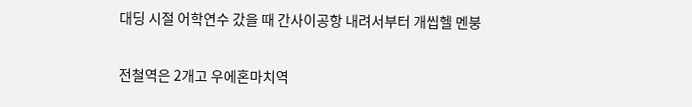대딩 시절 어학연수 갔을 때 간사이공항 내려서부터 개씹헬 멘붕

전철역은 2개고 우에혼마치역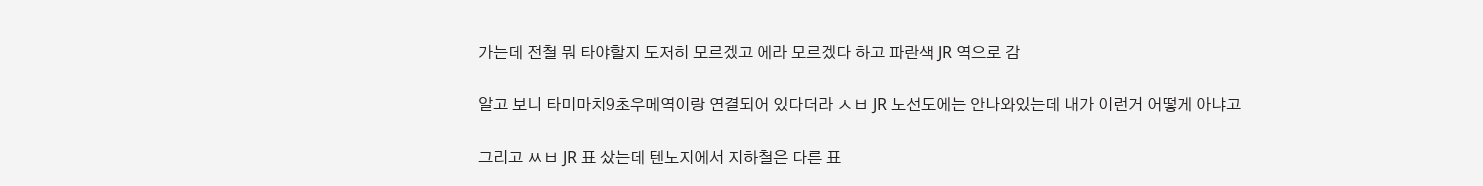가는데 전철 뭐 타야할지 도저히 모르겠고 에라 모르겠다 하고 파란색 JR 역으로 감

알고 보니 타미마치9초우메역이랑 연결되어 있다더라 ㅅㅂ JR 노선도에는 안나와있는데 내가 이런거 어떻게 아냐고

그리고 ㅆㅂ JR 표 샀는데 텐노지에서 지하철은 다른 표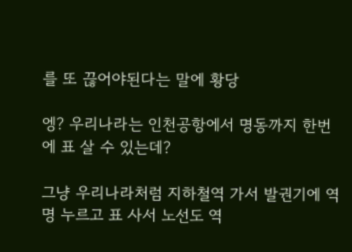를 또 끊어야된다는 말에 황당

엥? 우리나라는 인천공항에서 명동까지 한번에 표 살 수 있는데?

그냥 우리나라처럼 지하철역 가서 발권기에 역명 누르고 표 사서 노선도 역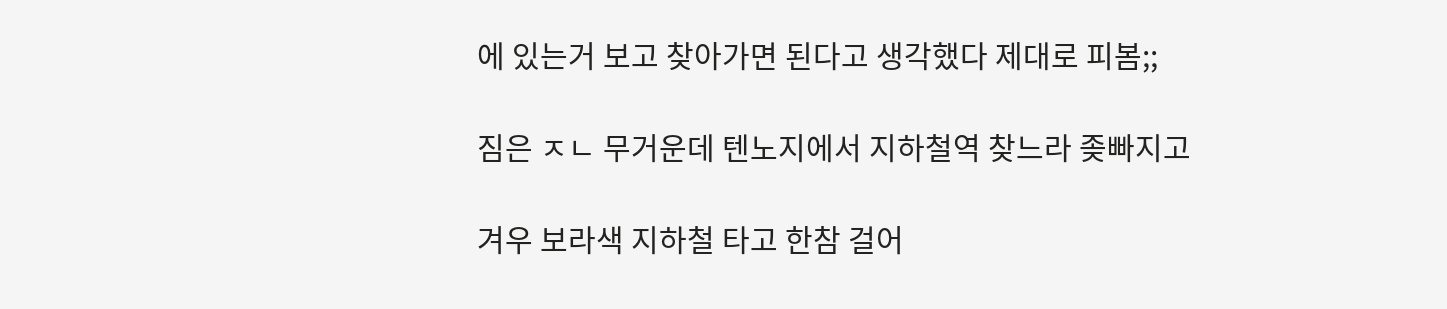에 있는거 보고 찾아가면 된다고 생각했다 제대로 피봄;;

짐은 ㅈㄴ 무거운데 텐노지에서 지하철역 찾느라 좆빠지고

겨우 보라색 지하철 타고 한참 걸어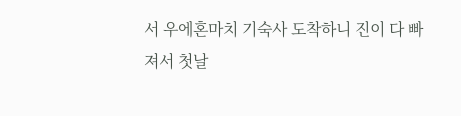서 우에혼마치 기숙사 도착하니 진이 다 빠져서 첫날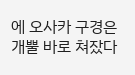에 오사카 구경은 개뿔 바로 쳐잤다